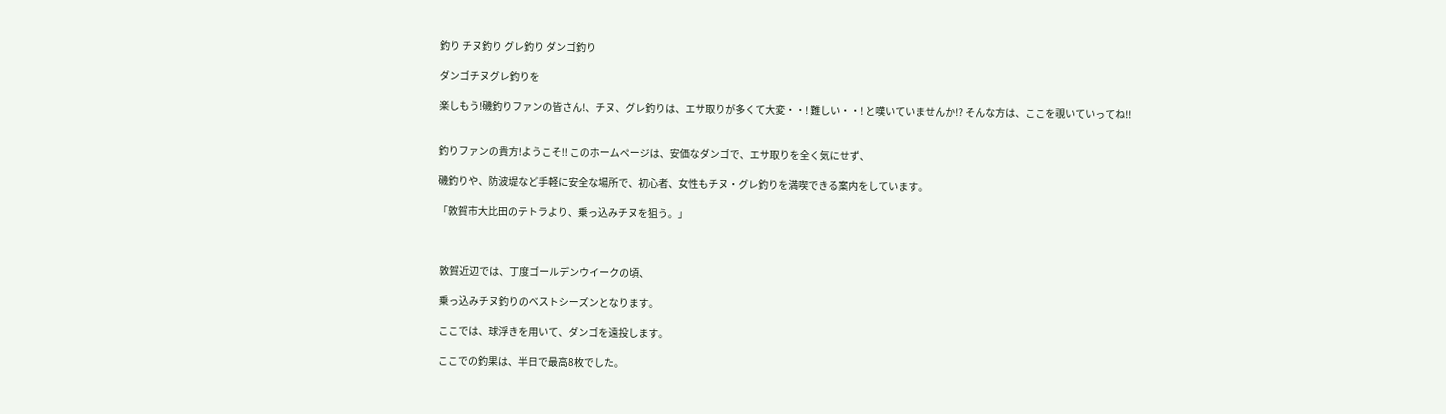釣り チヌ釣り グレ釣り ダンゴ釣り

ダンゴチヌグレ釣りを

楽しもう!磯釣りファンの皆さん!、チヌ、グレ釣りは、エサ取りが多くて大変・・! 難しい・・! と嘆いていませんか!? そんな方は、ここを覗いていってね!!


釣りファンの貴方!ようこそ!! このホームページは、安価なダンゴで、エサ取りを全く気にせず、

磯釣りや、防波堤など手軽に安全な場所で、初心者、女性もチヌ・グレ釣りを満喫できる案内をしています。

「敦賀市大比田のテトラより、乗っ込みチヌを狙う。」



 敦賀近辺では、丁度ゴールデンウイークの頃、

 乗っ込みチヌ釣りのベストシーズンとなります。

 ここでは、球浮きを用いて、ダンゴを遠投します。

 ここでの釣果は、半日で最高8枚でした。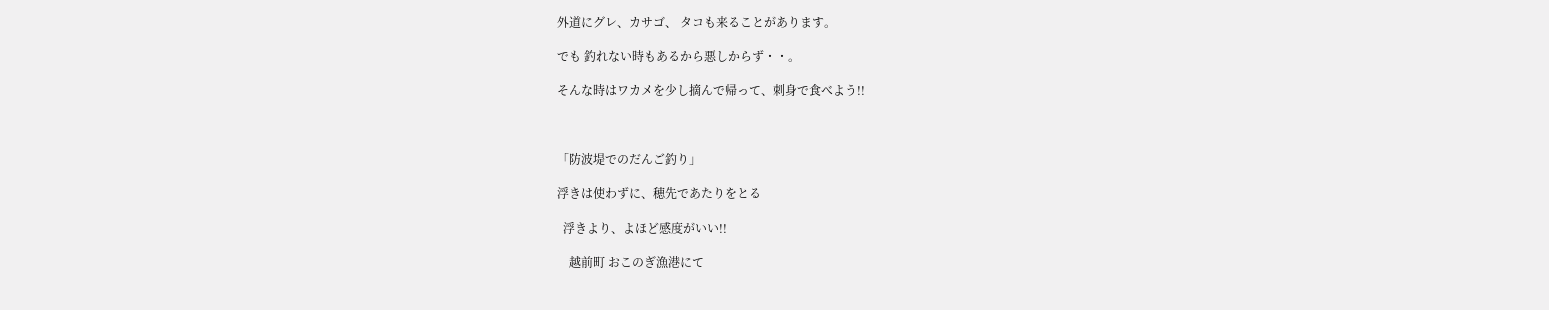外道にグレ、カサゴ、 タコも来ることがあります。

でも 釣れない時もあるから悪しからず・・。

そんな時はワカメを少し摘んで帰って、刺身で食べよう!!



「防波堤でのだんご釣り」

浮きは使わずに、穂先であたりをとる

  浮きより、よほど感度がいい!!

    越前町 おこのぎ漁港にて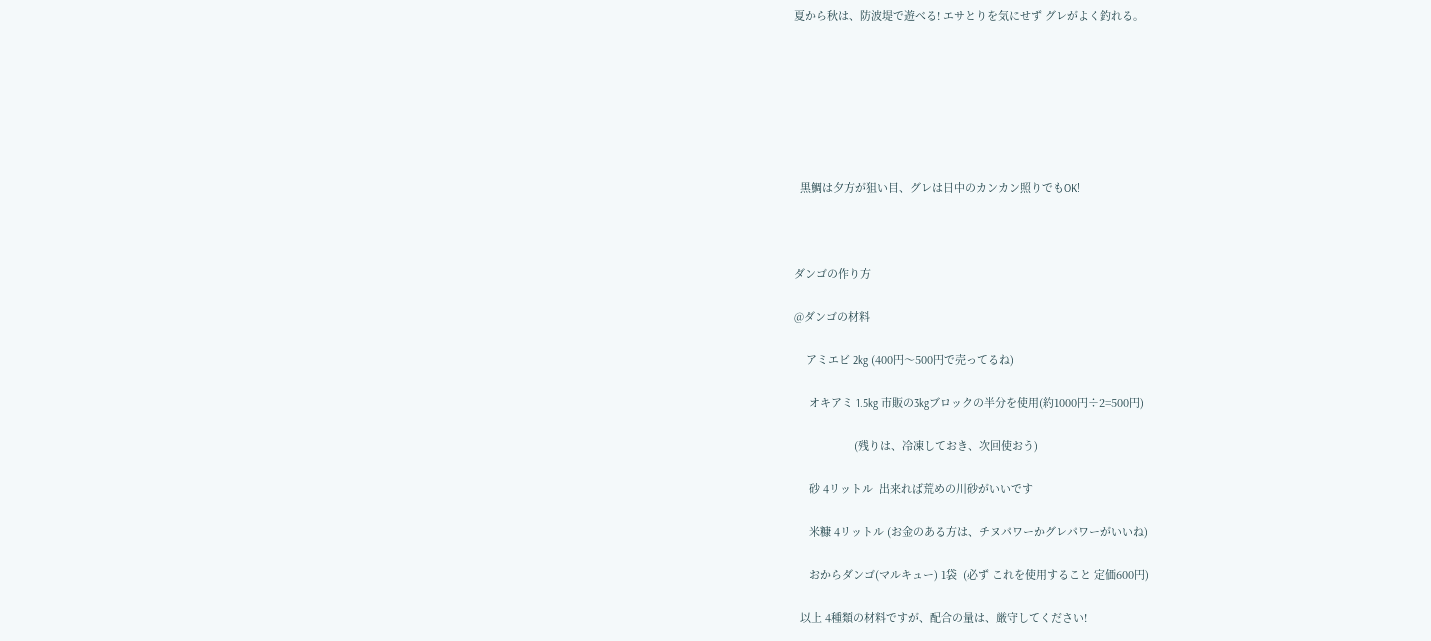夏から秋は、防波堤で遊べる! エサとりを気にせず グレがよく釣れる。







  黒鯛は夕方が狙い目、グレは日中のカンカン照りでもOK!



ダンゴの作り方

@ダンゴの材料

    アミエビ 2kg (400円〜500円で売ってるね)

     オキアミ 1.5kg 市販の3kgブロックの半分を使用(約1000円÷2=500円)

                    (残りは、冷凍しておき、次回使おう)

     砂 4リットル  出来れば荒めの川砂がいいです

     米糠 4リットル (お金のある方は、チヌパワーかグレパワーがいいね)

     おからダンゴ(マルキュー) 1袋  (必ず これを使用すること 定価600円)

  以上 4種類の材料ですが、配合の量は、厳守してください!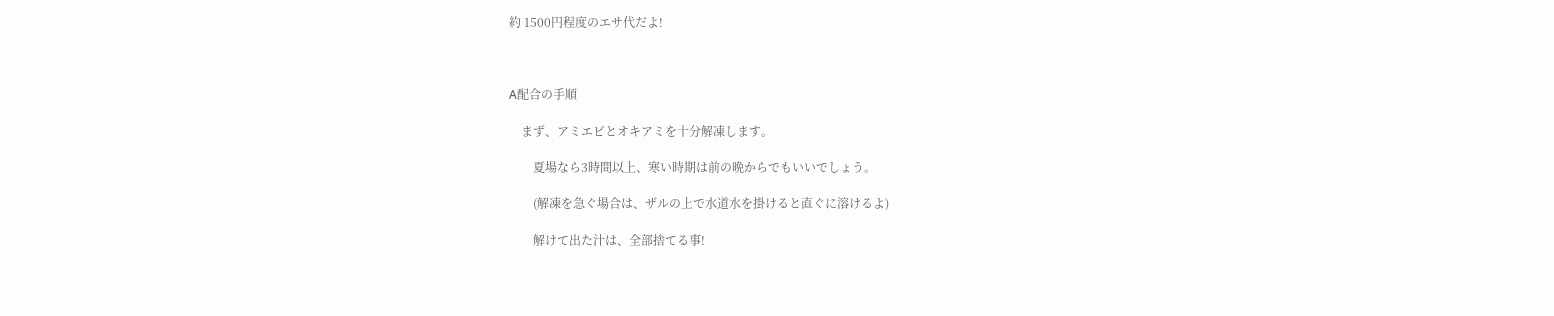約 1500円程度のエサ代だよ!



A配合の手順

    まず、アミエビとオキアミを十分解凍します。

        夏場なら3時間以上、寒い時期は前の晩からでもいいでしょう。

        (解凍を急ぐ場合は、ザルの上で水道水を掛けると直ぐに溶けるよ)

        解けて出た汁は、全部捨てる事!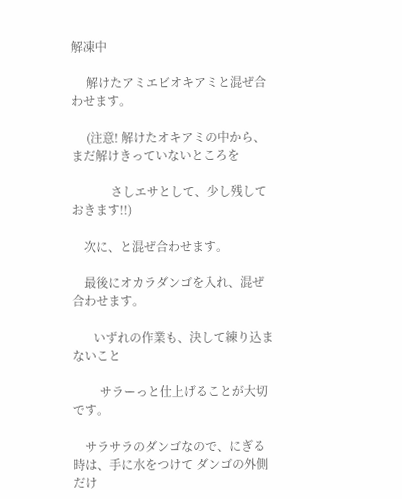解凍中

     解けたアミエビオキアミと混ぜ合わせます。

     (注意! 解けたオキアミの中から、まだ解けきっていないところを

             さしエサとして、少し残しておきます!!)

    次に、と混ぜ合わせます。

    最後にオカラダンゴを入れ、混ぜ合わせます。

       いずれの作業も、決して練り込まないこと

         サラーっと仕上げることが大切です。

    サラサラのダンゴなので、にぎる時は、手に水をつけて ダンゴの外側だけ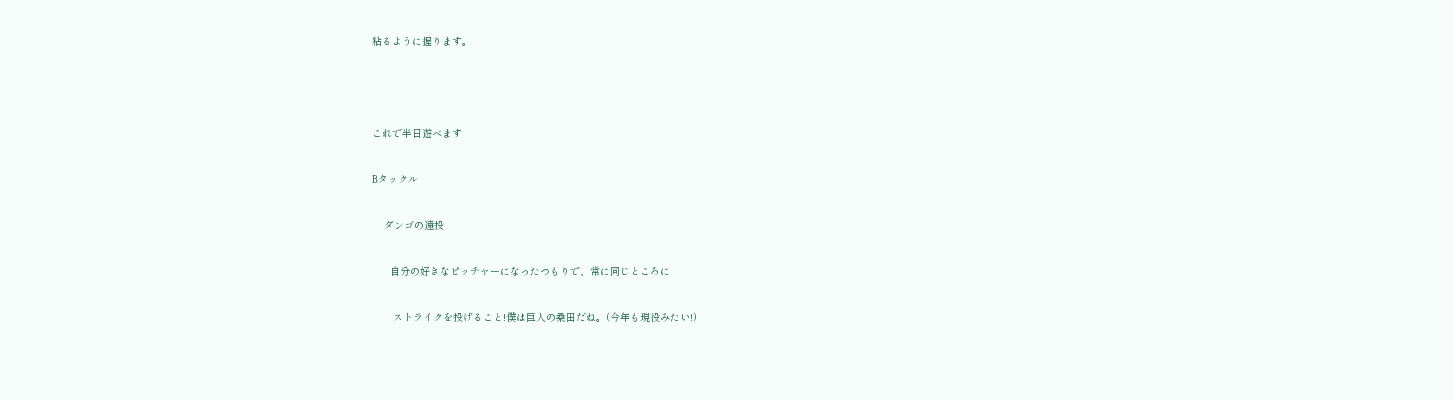粘るように握ります。



これで半日遊べます

Bタックル

    ダンゴの遠投

      自分の好きなピッチャーになったつもりで、常に同じところに

       ストライクを投げること!僕は巨人の桑田だね。(今年も現役みたい!)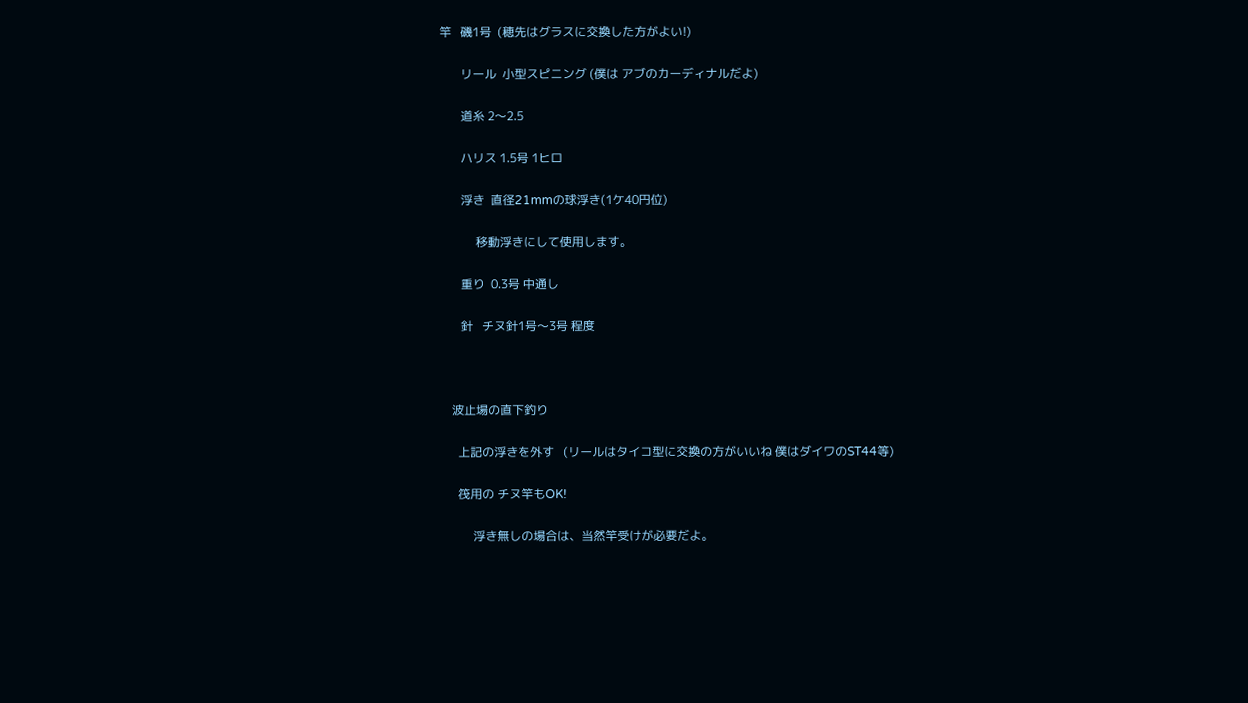竿   磯1号  (穂先はグラスに交換した方がよい!)

       リール  小型スピニング (僕は アブのカーディナルだよ)

       道糸 2〜2.5

       ハリス 1.5号 1ヒロ

       浮き  直径21mmの球浮き(1ケ40円位)

            移動浮きにして使用します。

       重り  0.3号 中通し

       針   チヌ針1号〜3号 程度



    波止場の直下釣り

      上記の浮きを外す   (リールはタイコ型に交換の方がいいね 僕はダイワのST44等)

      筏用の チヌ竿もOK!

           浮き無しの場合は、当然竿受けが必要だよ。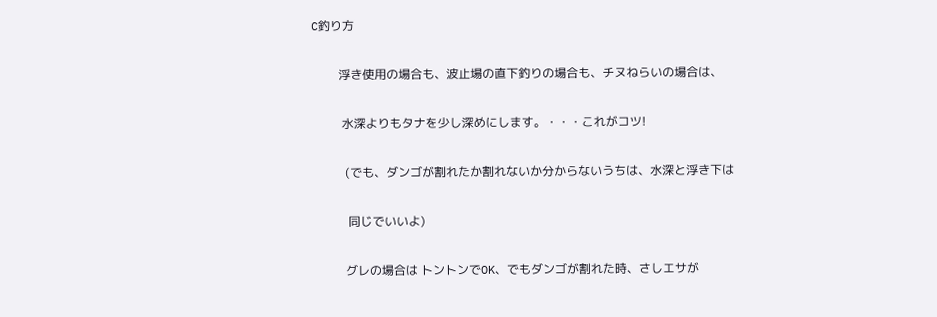C釣り方

         浮き使用の場合も、波止場の直下釣りの場合も、チヌねらいの場合は、

          水深よりもタナを少し深めにします。・・・これがコツ!

           (でも、ダンゴが割れたか割れないか分からないうちは、水深と浮き下は

            同じでいいよ)

           グレの場合は トントンでOK、でもダンゴが割れた時、さしエサが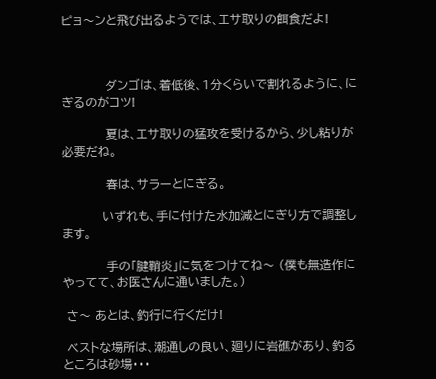ピョ〜ンと飛び出るようでは、エサ取りの餌食だよ!



           ダンゴは、着低後、1分くらいで割れるように、にぎるのがコツ!

           夏は、エサ取りの猛攻を受けるから、少し粘りが必要だね。

           春は、サラーとにぎる。

          いずれも、手に付けた水加減とにぎり方で調整します。

           手の「腱鞘炎」に気をつけてね〜 (僕も無造作にやってて、お医さんに通いました。)

 さ〜 あとは、釣行に行くだけ!

 ベストな場所は、潮通しの良い、廻りに岩礁があり、釣るところは砂場・・・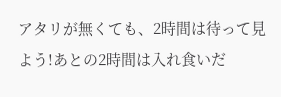アタリが無くても、2時間は待って見よう!あとの2時間は入れ食いだ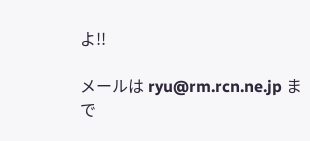よ!!

メールは ryu@rm.rcn.ne.jp まで